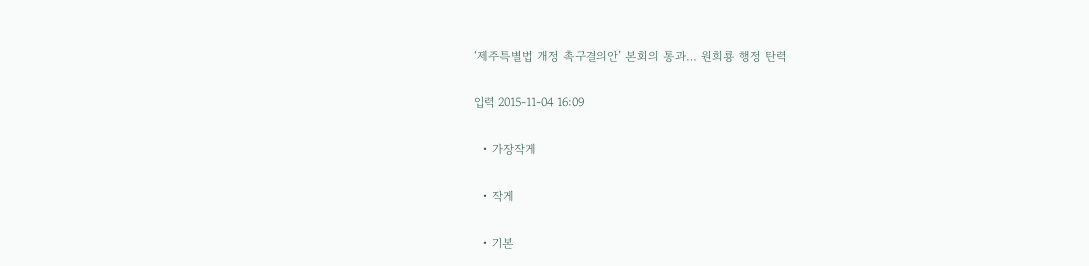‘제주특별법 개정 촉구결의안’ 본회의 통과… 원희룡 행정 탄력

입력 2015-11-04 16:09

  • 가장작게

  • 작게

  • 기본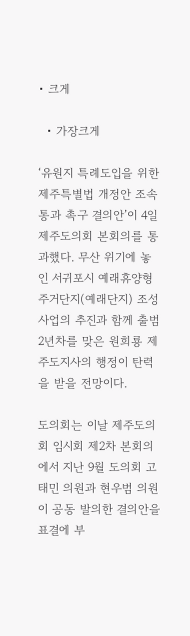• 크게

  • 가장크게

‘유원지 특례도입을 위한 제주특별법 개정안 조속 통과 촉구 결의안’이 4일 제주도의회 본회의를 통과했다. 무산 위기에 놓인 서귀포시 예래휴양형주거단지(예래단지) 조성사업의 추진과 함께 출범 2년차를 맞은 원희룡 제주도지사의 행정이 탄력을 받을 전망이다.

도의회는 이날 제주도의회 임시회 제2차 본회의에서 지난 9월 도의회 고태민 의원과 현우범 의원이 공동 발의한 결의안을 표결에 부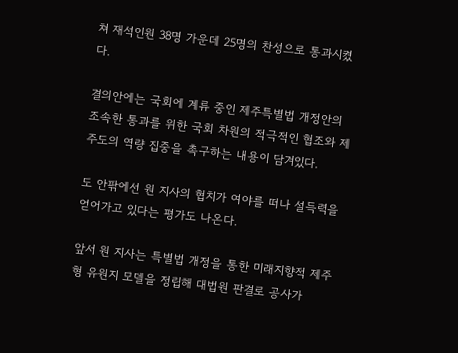쳐 재석인원 38명 가운데 25명의 찬성으로 통과시켰다.

결의안에는 국회에 계류 중인 제주특별법 개정안의 조속한 통과를 위한 국회 차원의 적극적인 협조와 제주도의 역량 집중을 촉구하는 내용이 담겨있다.

도 안팎에선 원 지사의 협치가 여야를 떠나 설득력을 얻어가고 있다는 평가도 나온다.

앞서 원 지사는 특별법 개정을 통한 미래지향적 제주형 유원지 모델을 정립해 대법원 판결로 공사가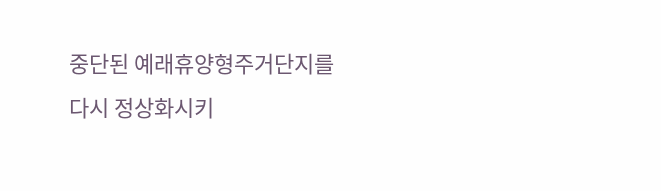중단된 예래휴양형주거단지를 다시 정상화시키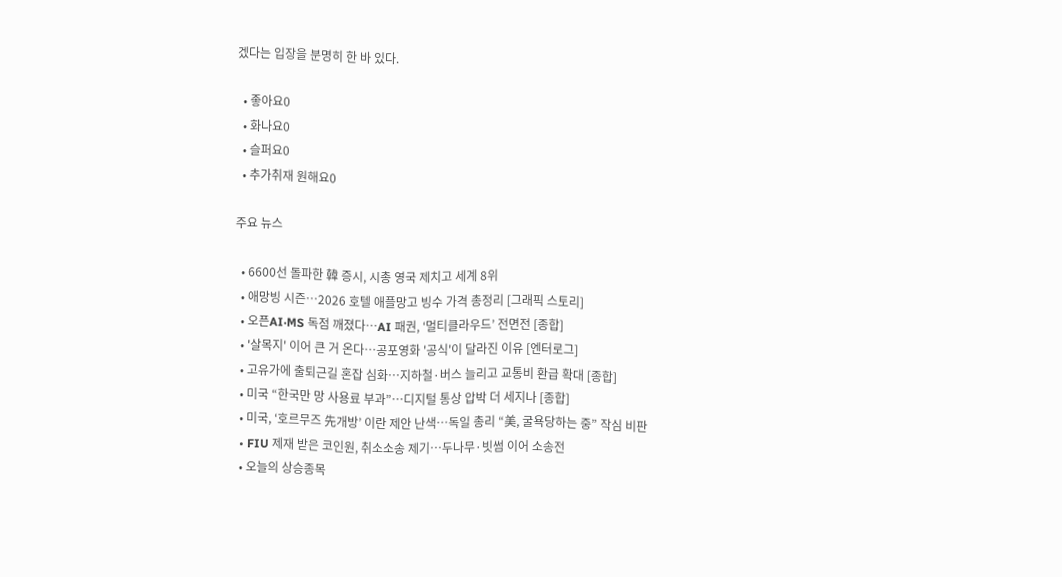겠다는 입장을 분명히 한 바 있다.

  • 좋아요0
  • 화나요0
  • 슬퍼요0
  • 추가취재 원해요0

주요 뉴스

  • 6600선 돌파한 韓 증시, 시총 영국 제치고 세계 8위
  • 애망빙 시즌…2026 호텔 애플망고 빙수 가격 총정리 [그래픽 스토리]
  • 오픈AI·MS 독점 깨졌다…AI 패권, ‘멀티클라우드’ 전면전 [종합]
  • '살목지' 이어 큰 거 온다⋯공포영화 '공식'이 달라진 이유 [엔터로그]
  • 고유가에 출퇴근길 혼잡 심화…지하철·버스 늘리고 교통비 환급 확대 [종합]
  • 미국 “한국만 망 사용료 부과”⋯디지털 통상 압박 더 세지나 [종합]
  • 미국, ‘호르무즈 先개방’ 이란 제안 난색…독일 총리 “美, 굴욕당하는 중” 작심 비판
  • FIU 제재 받은 코인원, 취소소송 제기…두나무·빗썸 이어 소송전
  • 오늘의 상승종목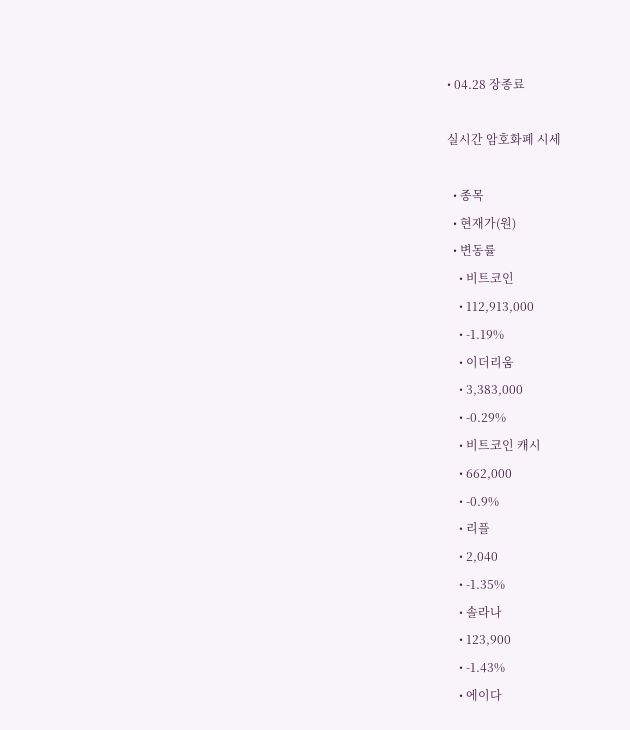• 04.28 장종료

실시간 암호화폐 시세

  • 종목
  • 현재가(원)
  • 변동률
    • 비트코인
    • 112,913,000
    • -1.19%
    • 이더리움
    • 3,383,000
    • -0.29%
    • 비트코인 캐시
    • 662,000
    • -0.9%
    • 리플
    • 2,040
    • -1.35%
    • 솔라나
    • 123,900
    • -1.43%
    • 에이다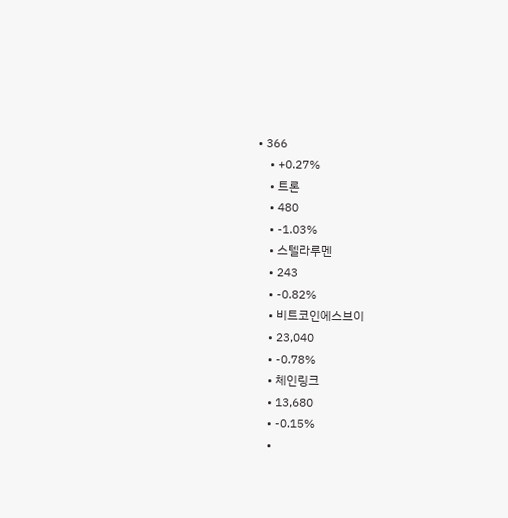• 366
    • +0.27%
    • 트론
    • 480
    • -1.03%
    • 스텔라루멘
    • 243
    • -0.82%
    • 비트코인에스브이
    • 23,040
    • -0.78%
    • 체인링크
    • 13,680
    • -0.15%
    •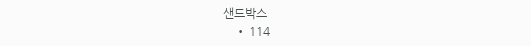샌드박스
    • 114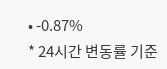• -0.87%
* 24시간 변동률 기준